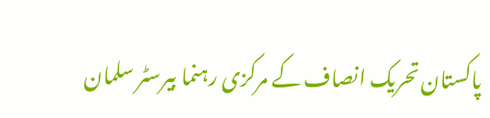پاکستان تحریک انصاف کے مرکزی رہنما بیرسٹر سلمان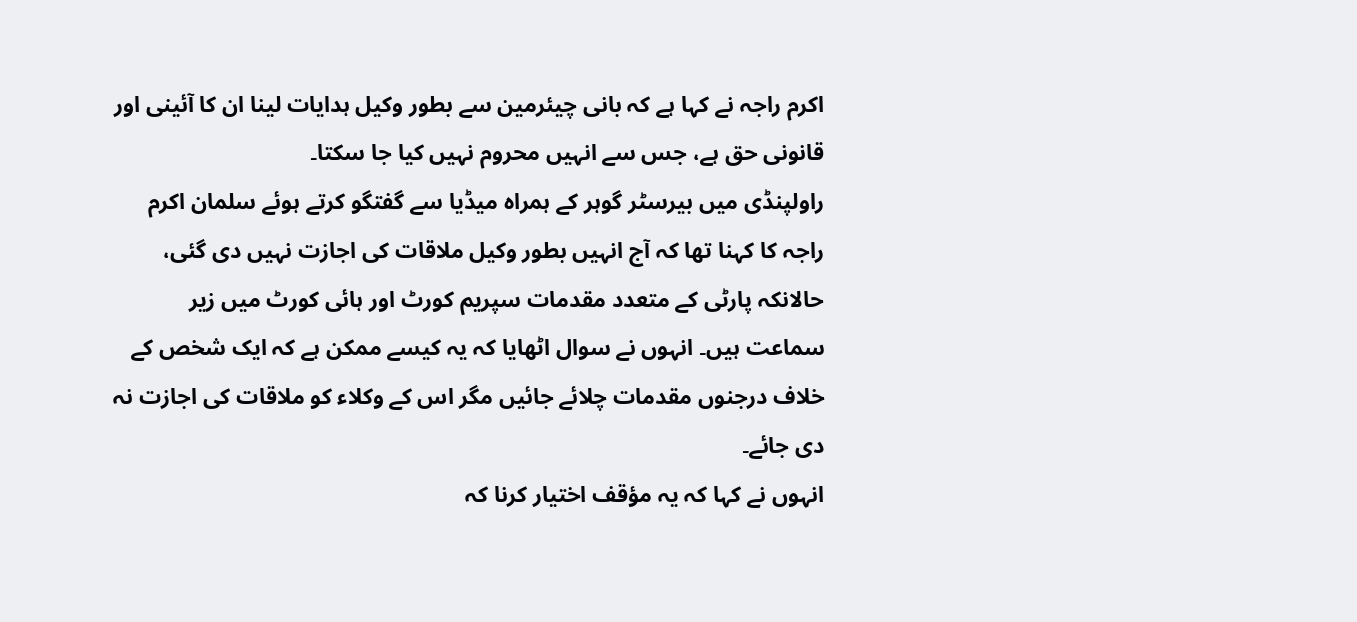اکرم راجہ نے کہا ہے کہ بانی چیئرمین سے بطور وکیل ہدایات لینا ان کا آئینی اور قانونی حق ہے، جس سے انہیں محروم نہیں کیا جا سکتا۔
راولپنڈی میں بیرسٹر گوہر کے ہمراہ میڈیا سے گفتگو کرتے ہوئے سلمان اکرم راجہ کا کہنا تھا کہ آج انہیں بطور وکیل ملاقات کی اجازت نہیں دی گئی، حالانکہ پارٹی کے متعدد مقدمات سپریم کورٹ اور ہائی کورٹ میں زیر سماعت ہیں۔ انہوں نے سوال اٹھایا کہ یہ کیسے ممکن ہے کہ ایک شخص کے خلاف درجنوں مقدمات چلائے جائیں مگر اس کے وکلاء کو ملاقات کی اجازت نہ دی جائے۔
انہوں نے کہا کہ یہ مؤقف اختیار کرنا کہ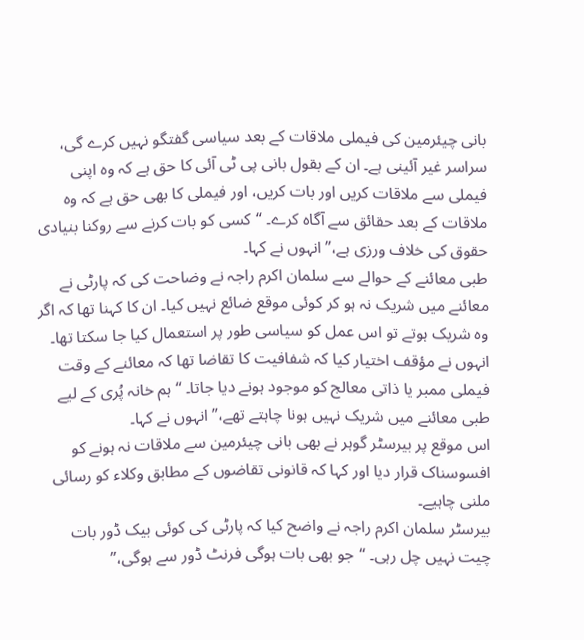بانی چیئرمین کی فیملی ملاقات کے بعد سیاسی گفتگو نہیں کرے گی، سراسر غیر آئینی ہے۔ ان کے بقول بانی پی ٹی آئی کا حق ہے کہ وہ اپنی فیملی سے ملاقات کریں اور بات کریں، اور فیملی کا بھی حق ہے کہ وہ ملاقات کے بعد حقائق سے آگاہ کرے۔ “کسی کو بات کرنے سے روکنا بنیادی حقوق کی خلاف ورزی ہے،” انہوں نے کہا۔
طبی معائنے کے حوالے سے سلمان اکرم راجہ نے وضاحت کی کہ پارٹی نے معائنے میں شریک نہ ہو کر کوئی موقع ضائع نہیں کیا۔ ان کا کہنا تھا کہ اگر وہ شریک ہوتے تو اس عمل کو سیاسی طور پر استعمال کیا جا سکتا تھا۔ انہوں نے مؤقف اختیار کیا کہ شفافیت کا تقاضا تھا کہ معائنے کے وقت فیملی ممبر یا ذاتی معالج کو موجود ہونے دیا جاتا۔ “ہم خانہ پُری کے لیے طبی معائنے میں شریک نہیں ہونا چاہتے تھے،” انہوں نے کہا۔
اس موقع پر بیرسٹر گوہر نے بھی بانی چیئرمین سے ملاقات نہ ہونے کو افسوسناک قرار دیا اور کہا کہ قانونی تقاضوں کے مطابق وکلاء کو رسائی ملنی چاہیے۔
بیرسٹر سلمان اکرم راجہ نے واضح کیا کہ پارٹی کی کوئی بیک ڈور بات چیت نہیں چل رہی۔ “جو بھی بات ہوگی فرنٹ ڈور سے ہوگی،”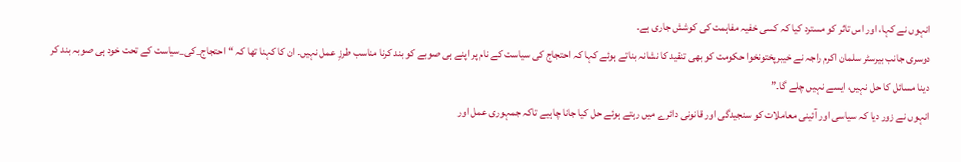انہوں نے کہا، اور اس تاثر کو مسترد کیا کہ کسی خفیہ مفاہمت کی کوشش جاری ہے۔
دوسری جانب بیرسٹر سلمان اکرم راجہ نے خیبرپختونخوا حکومت کو بھی تنقید کا نشانہ بناتے ہوئے کہا کہ احتجاج کی سیاست کے نام پر اپنے ہی صوبے کو بند کرنا مناسب طرزِ عمل نہیں۔ ان کا کہنا تھا کہ “احتجاج_کی_سیاست کے تحت خود ہی صوبہ بند کر دینا مسائل کا حل نہیں، ایسے نہیں چلے گا۔”
انہوں نے زور دیا کہ سیاسی اور آئینی معاملات کو سنجیدگی اور قانونی دائرے میں رہتے ہوئے حل کیا جانا چاہیے تاکہ جمہوری عمل اور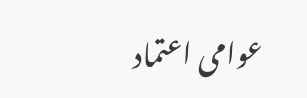عوامی اعتماد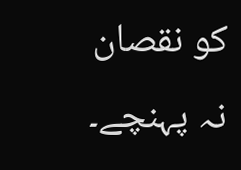کو نقصان نہ پہنچے۔